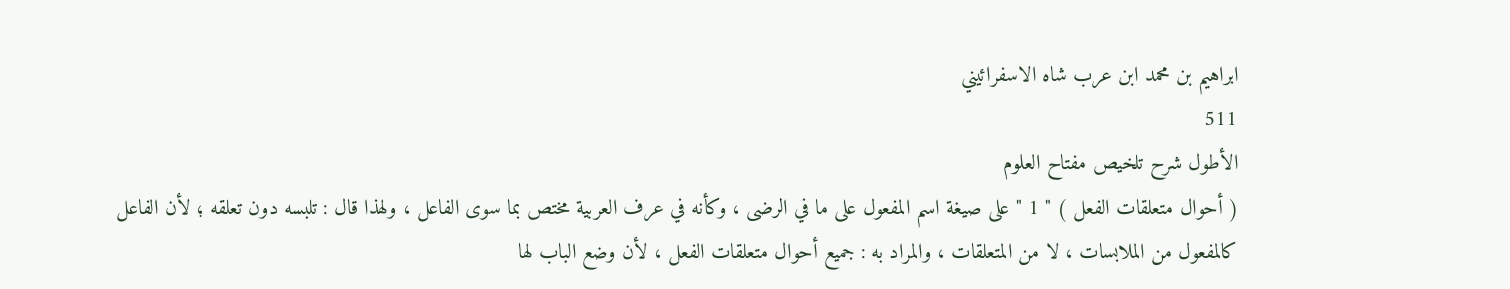ابراهيم بن محمد ابن عرب شاه الاسفرائيني
511
الأطول شرح تلخيص مفتاح العلوم
( أحوال متعلقات الفعل ) " 1 " على صيغة اسم المفعول على ما في الرضى ، وكأنه في عرف العربية مختص بما سوى الفاعل ، ولهذا قال : تلبسه دون تعلقه ؛ لأن الفاعل كالمفعول من الملابسات ، لا من المتعلقات ، والمراد به : جميع أحوال متعلقات الفعل ، لأن وضع الباب لها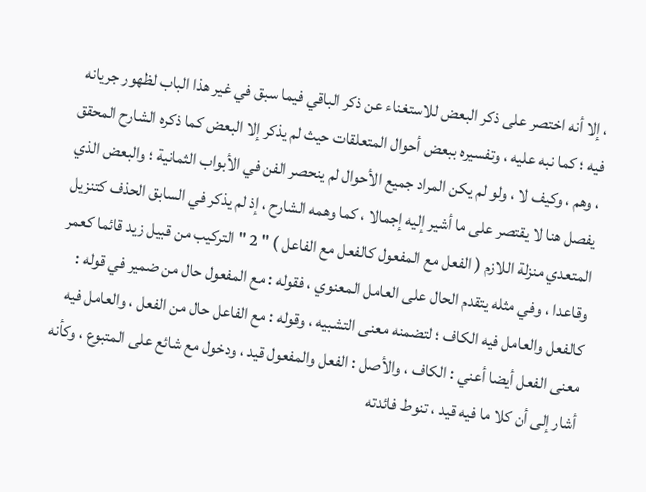، إلا أنه اختصر على ذكر البعض للاستغناء عن ذكر الباقي فيما سبق في غير هذا الباب لظهور جريانه فيه ؛ كما نبه عليه ، وتفسيره ببعض أحوال المتعلقات حيث لم يذكر إلا البعض كما ذكره الشارح المحقق ، وهم ، وكيف لا ، ولو لم يكن المراد جميع الأحوال لم ينحصر الفن في الأبواب الثمانية ؛ والبعض الذي يفصل هنا لا يقتصر على ما أشير إليه إجمالا ، كما وهمه الشارح ، إذ لم يذكر في السابق الحذف كتنزيل المتعدي منزلة اللازم ( الفعل مع المفعول كالفعل مع الفاعل ) " 2 " التركيب من قبيل زيد قائما كعمر وقاعدا ، وفي مثله يتقدم الحال على العامل المعنوي ، فقوله : مع المفعول حال من ضمير في قوله : كالفعل والعامل فيه الكاف ؛ لتضمنه معنى التشبيه ، وقوله : مع الفاعل حال من الفعل ، والعامل فيه معنى الفعل أيضا أعني : الكاف ، والأصل : الفعل والمفعول قيد ، ودخول مع شائع على المتبوع ، وكأنه أشار إلى أن كلا ما فيه قيد ، تنوط فائدته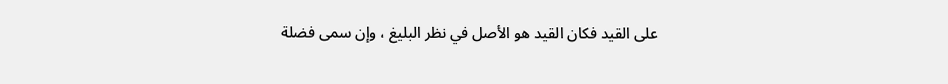على القيد فكان القيد هو الأصل في نظر البليغ ، وإن سمى فضلة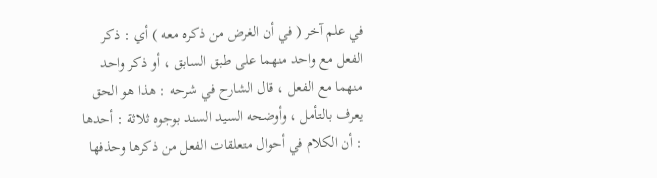في علم آخر ( في أن الغرض من ذكره معه ) أي : ذكر الفعل مع واحد منهما على طبق السابق ، أو ذكر واحد منهما مع الفعل ، قال الشارح في شرحه : هذا هو الحق يعرف بالتأمل ، وأوضحه السيد السند بوجوه ثلاثة : أحدها : أن الكلام في أحوال متعلقات الفعل من ذكرها وحذفها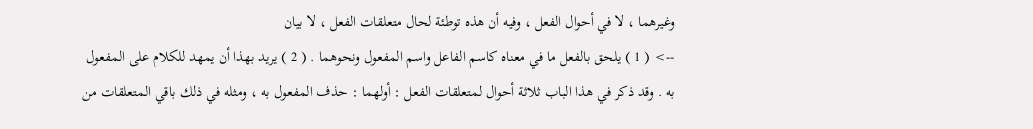وغيرهما ، لا في أحوال الفعل ، وفيه أن هذه توطئة لحال متعلقات الفعل ، لا بيان
--> ( 1 ) يلحق بالفعل ما في معناه كاسم الفاعل واسم المفعول ونحوهما . ( 2 ) يريد بهذا أن يمهد للكلام على المفعول به . وقد ذكر في هذا الباب ثلاثة أحوال لمتعلقات الفعل : أولهما : حذف المفعول به ، ومثله في ذلك باقي المتعلقات من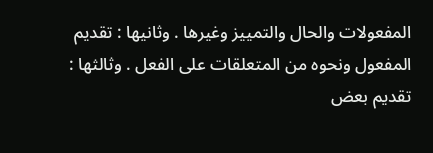المفعولات والحال والتمييز وغيرها . وثانيها : تقديم المفعول ونحوه من المتعلقات على الفعل . وثالثها : تقديم بعض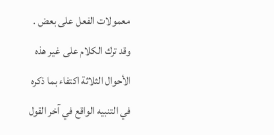معمولات الفعل على بعض . وقد ترك الكلام على غير هذه الأحوال الثلاثة اكتفاء بما ذكره في التنبيه الواقع في آخر القول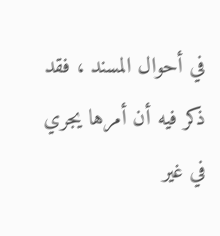في أحوال المسند ، فقد ذكر فيه أن أمرها يجري في غير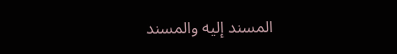المسند إليه والمسند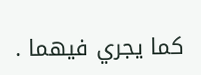كما يجري فيهما .